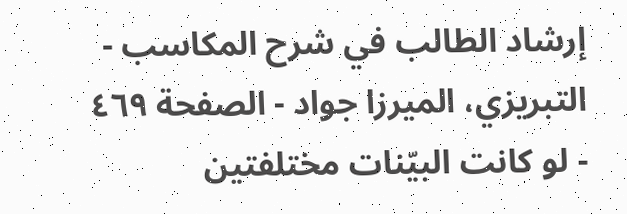إرشاد الطالب في شرح المكاسب - التبريزي، الميرزا جواد - الصفحة ٤٦٩ - لو كانت البيّنات مختلفتين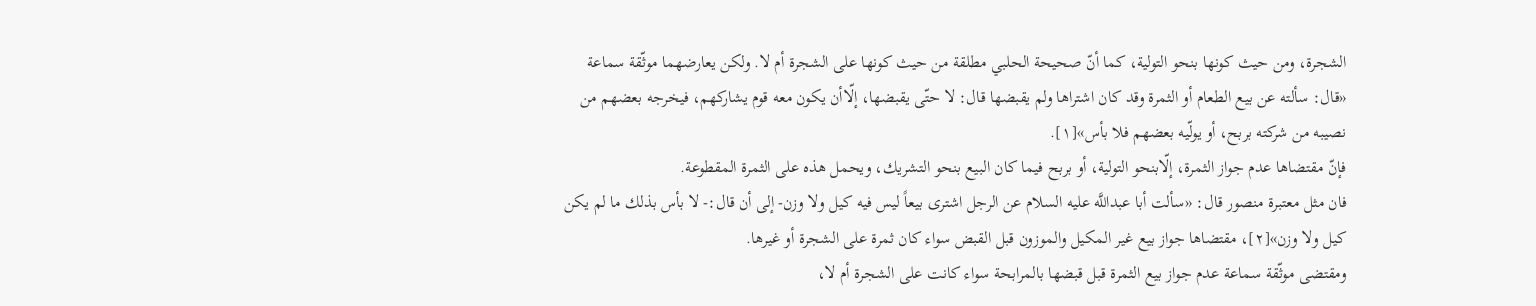الشجرة، ومن حيث كونها بنحو التولية، كما أنّ صحيحة الحلبي مطلقة من حيث كونها على الشجرة أم لا. ولكن يعارضهما موثّقة سماعة «قال: سألته عن بيع الطعام أو الثمرة وقد كان اشتراها ولم يقبضها قال: لا حتّى يقبضها، إلّاأن يكون معه قوم يشاركهم، فيخرجه بعضهم من نصيبه من شركته بربح، أو يولّيه بعضهم فلا بأس»[١].
فإنّ مقتضاها عدم جواز الثمرة، إلّابنحو التولية، أو بربح فيما كان البيع بنحو التشريك، ويحمل هذه على الثمرة المقطوعة.
فان مثل معتبرة منصور قال: «سألت أبا عبداللَّه عليه السلام عن الرجل اشترى بيعاً ليس فيه كيل ولا وزن- إلى أن قال:- لا بأس بذلك ما لم يكن كيل ولا وزن»[٢]، مقتضاها جواز بيع غير المكيل والموزون قبل القبض سواء كان ثمرة على الشجرة أو غيرها.
ومقتضى موثّقة سماعة عدم جواز بيع الثمرة قبل قبضها بالمرابحة سواء كانت على الشجرة أم لا،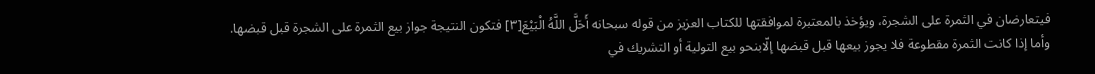فيتعارضان في الثمرة على الشجرة، ويؤخذ بالمعتبرة لموافقتها للكتاب العزيز من قوله سبحانه أَحَلَّ اللَّهُ الْبَيْعَ[٣] فتكون النتيجة جواز بيع الثمرة على الشجرة قبل قبضها.
وأما إذا كانت الثمرة مقطوعة فلا يجوز بيعها قبل قبضها إلّابنحو بيع التولية أو التشريك في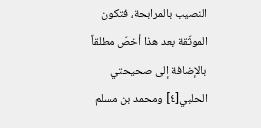النصيب بالمرابحة، فتكون الموثّقة بعد هذا أخصّ مطلقاً بالإضافة إلى صحيحتي الحلبي[٤] ومحمد بن مسلم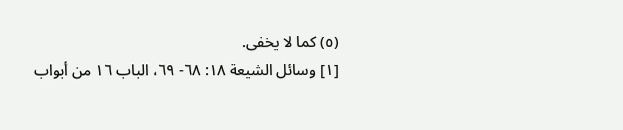(٥) كما لا يخفى.
[١] وسائل الشيعة ١٨: ٦٨- ٦٩، الباب ١٦ من أبواب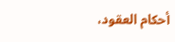أحكام العقود،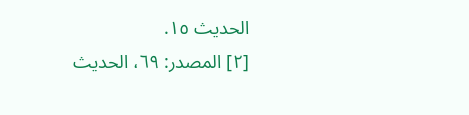الحديث ١٥.
[٢] المصدر: ٦٩، الحديث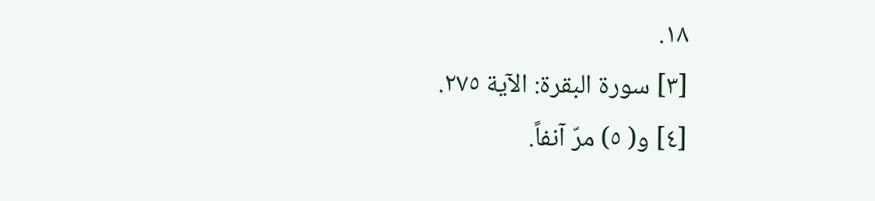١٨.
[٣] سورة البقرة: الآية ٢٧٥.
[٤] و( ٥) مرّ آنفاً.